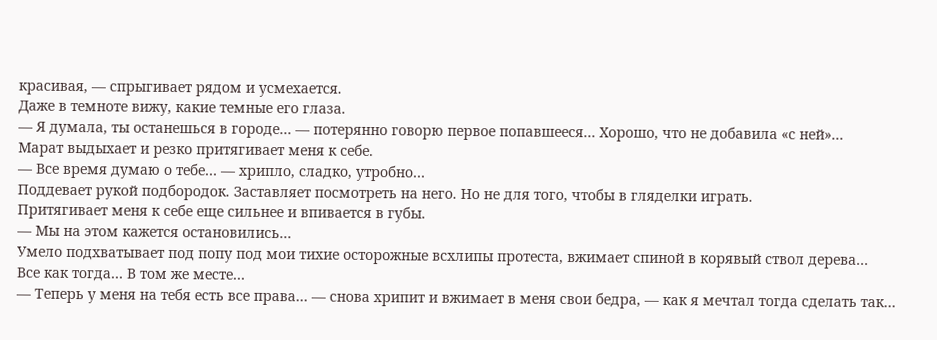красивая, — спрыгивает рядом и усмехается.
Даже в темноте вижу, какие темные его глаза.
— Я думала, ты останешься в городе… — потерянно говорю первое попавшееся… Хорошо, что не добавила «с ней»…
Марат выдыхает и резко притягивает меня к себе.
— Все время думаю о тебе… — хрипло, сладко, утробно…
Поддевает рукой подбородок. Заставляет посмотреть на него. Но не для того, чтобы в гляделки играть.
Притягивает меня к себе еще сильнее и впивается в губы.
— Мы на этом кажется остановились…
Умело подхватывает под попу под мои тихие осторожные всхлипы протеста, вжимает спиной в корявый ствол дерева…
Все как тогда… В том же месте…
— Теперь у меня на тебя есть все права… — снова хрипит и вжимает в меня свои бедра, — как я мечтал тогда сделать так…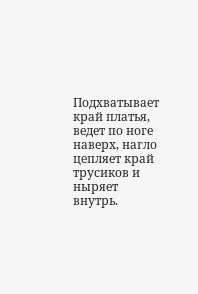Подхватывает край платья, ведет по ноге наверх, нагло цепляет край трусиков и ныряет внутрь.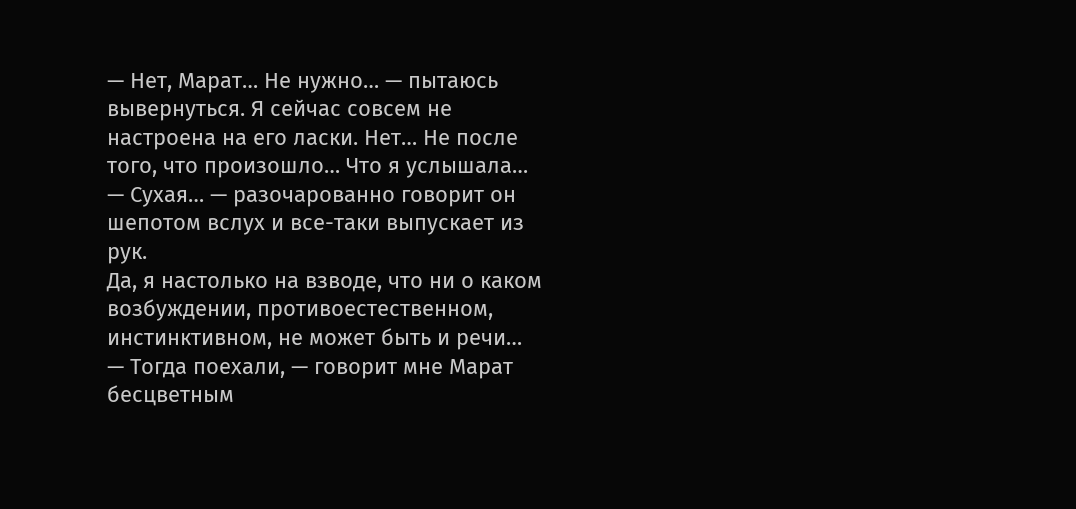— Нет, Марат… Не нужно… — пытаюсь вывернуться. Я сейчас совсем не настроена на его ласки. Нет… Не после того, что произошло… Что я услышала…
— Сухая… — разочарованно говорит он шепотом вслух и все-таки выпускает из рук.
Да, я настолько на взводе, что ни о каком возбуждении, противоестественном, инстинктивном, не может быть и речи…
— Тогда поехали, — говорит мне Марат бесцветным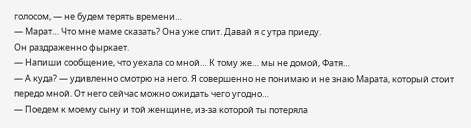голосом, — не будем терять времени…
— Марат… Что мне маме сказать? Она уже спит. Давай я с утра приеду.
Он раздраженно фыркает.
— Напиши сообщение, что уехала со мной… К тому же… мы не домой, Фатя…
— А куда? — удивленно смотрю на него. Я совершенно не понимаю и не знаю Марата, который стоит передо мной. От него сейчас можно ожидать чего угодно…
— Поедем к моему сыну и той женщине, из-за которой ты потеряла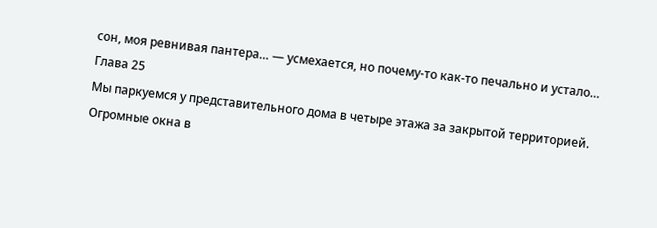сон, моя ревнивая пантера… — усмехается, но почему-то как-то печально и устало…
Глава 25
Мы паркуемся у представительного дома в четыре этажа за закрытой территорией. Огромные окна в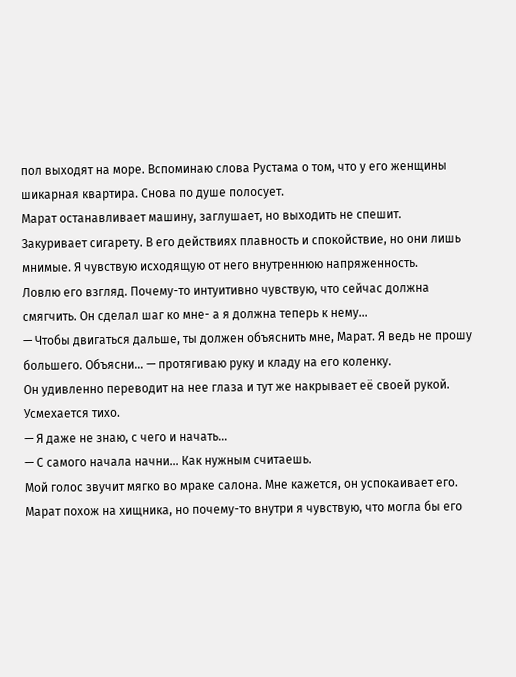пол выходят на море. Вспоминаю слова Рустама о том, что у его женщины шикарная квартира. Снова по душе полосует.
Марат останавливает машину, заглушает, но выходить не спешит.
Закуривает сигарету. В его действиях плавность и спокойствие, но они лишь мнимые. Я чувствую исходящую от него внутреннюю напряженность.
Ловлю его взгляд. Почему-то интуитивно чувствую, что сейчас должна смягчить. Он сделал шаг ко мне- а я должна теперь к нему…
— Чтобы двигаться дальше, ты должен объяснить мне, Марат. Я ведь не прошу большего. Объясни… — протягиваю руку и кладу на его коленку.
Он удивленно переводит на нее глаза и тут же накрывает её своей рукой.
Усмехается тихо.
— Я даже не знаю, с чего и начать…
— С самого начала начни… Как нужным считаешь.
Мой голос звучит мягко во мраке салона. Мне кажется, он успокаивает его. Марат похож на хищника, но почему-то внутри я чувствую, что могла бы его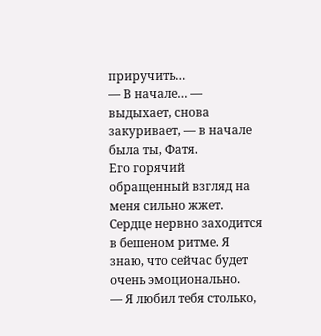приручить…
— В начале… — выдыхает, снова закуривает, — в начале была ты, Фатя.
Его горячий обращенный взгляд на меня сильно жжет.
Сердце нервно заходится в бешеном ритме. Я знаю, что сейчас будет очень эмоционально.
— Я любил тебя столько,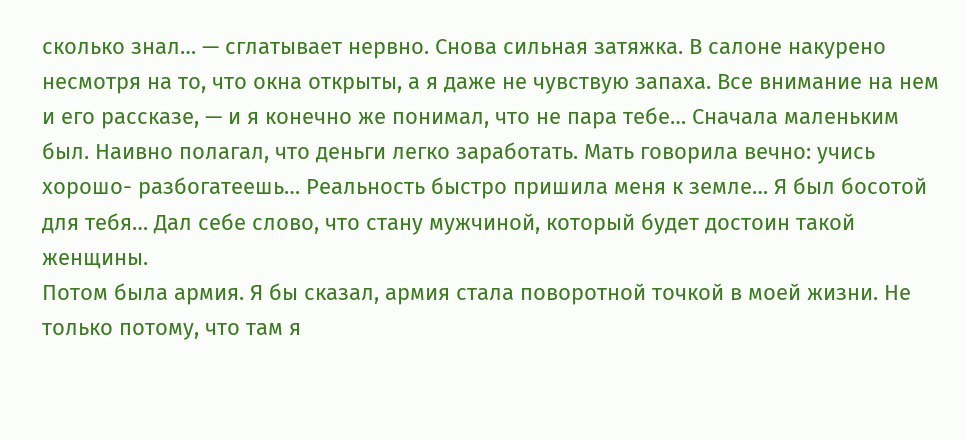сколько знал… — сглатывает нервно. Снова сильная затяжка. В салоне накурено несмотря на то, что окна открыты, а я даже не чувствую запаха. Все внимание на нем и его рассказе, — и я конечно же понимал, что не пара тебе… Сначала маленьким был. Наивно полагал, что деньги легко заработать. Мать говорила вечно: учись хорошо- разбогатеешь… Реальность быстро пришила меня к земле… Я был босотой для тебя… Дал себе слово, что стану мужчиной, который будет достоин такой женщины.
Потом была армия. Я бы сказал, армия стала поворотной точкой в моей жизни. Не только потому, что там я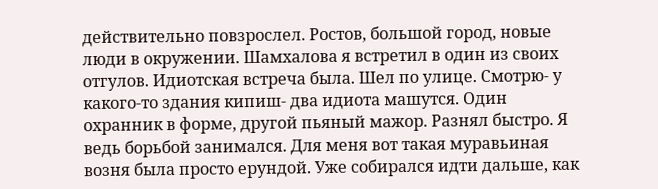действительно повзрослел. Ростов, большой город, новые люди в окружении. Шамхалова я встретил в один из своих отгулов. Идиотская встреча была. Шел по улице. Смотрю- у какого-то здания кипиш- два идиота машутся. Один охранник в форме, другой пьяный мажор. Разнял быстро. Я ведь борьбой занимался. Для меня вот такая муравьиная возня была просто ерундой. Уже собирался идти дальше, как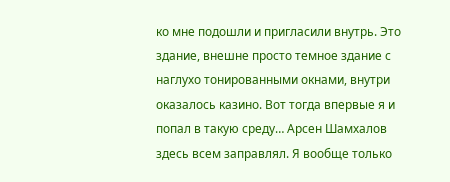ко мне подошли и пригласили внутрь. Это здание, внешне просто темное здание с наглухо тонированными окнами, внутри оказалось казино. Вот тогда впервые я и попал в такую среду… Арсен Шамхалов здесь всем заправлял. Я вообще только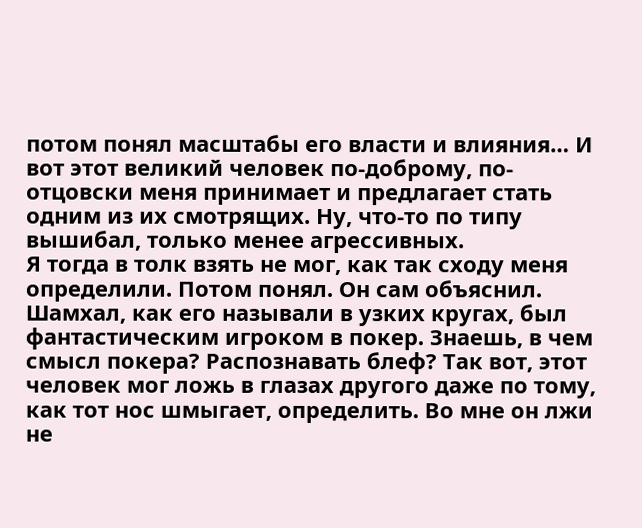потом понял масштабы его власти и влияния… И вот этот великий человек по-доброму, по-отцовски меня принимает и предлагает стать одним из их смотрящих. Ну, что-то по типу вышибал, только менее агрессивных.
Я тогда в толк взять не мог, как так сходу меня определили. Потом понял. Он сам объяснил. Шамхал, как его называли в узких кругах, был фантастическим игроком в покер. Знаешь, в чем смысл покера? Распознавать блеф? Так вот, этот человек мог ложь в глазах другого даже по тому, как тот нос шмыгает, определить. Во мне он лжи не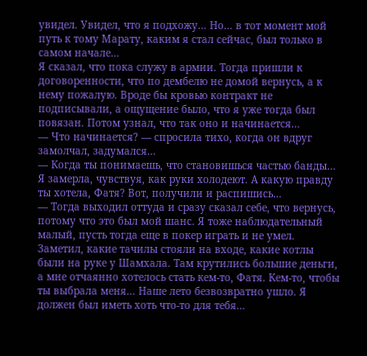увидел. Увидел, что я подхожу… Но… в тот момент мой путь к тому Марату, каким я стал сейчас, был только в самом начале…
Я сказал, что пока служу в армии. Тогда пришли к договоренности, что по дембелю не домой вернусь, а к нему пожалую. Вроде бы кровью контракт не подписывали, а ощущение было, что я уже тогда был повязан. Потом узнал, что так оно и начинается…
— Что начинается? — спросила тихо, когда он вдруг замолчал, задумался…
— Когда ты понимаешь, что становишься частью банды…
Я замерла, чувствуя, как руки холодеют. А какую правду ты хотела, Фатя? Вот, получили и распишись…
— Тогда выходил оттуда и сразу сказал себе, что вернусь, потому что это был мой шанс. Я тоже наблюдательный малый, пусть тогда еще в покер играть и не умел. Заметил, какие тачилы стояли на входе, какие котлы были на руке у Шамхала. Там крутились большие деньги, а мне отчаянно хотелось стать кем-то, Фатя. Кем-то, чтобы ты выбрала меня… Наше лето безвозвратно ушло. Я должен был иметь хоть что-то для тебя…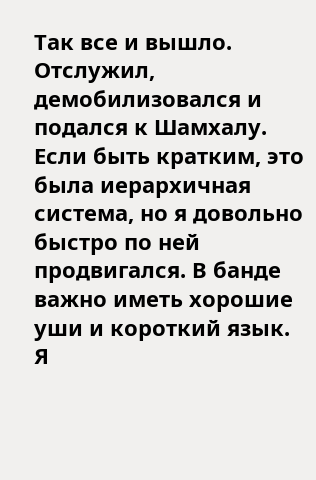Так все и вышло. Отслужил, демобилизовался и подался к Шамхалу. Если быть кратким, это была иерархичная система, но я довольно быстро по ней продвигался. В банде важно иметь хорошие уши и короткий язык. Я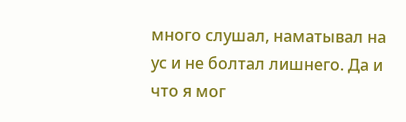много слушал, наматывал на ус и не болтал лишнего. Да и что я мог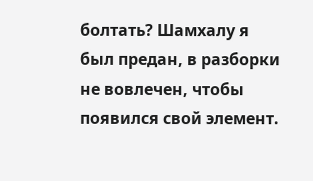болтать? Шамхалу я был предан, в разборки не вовлечен, чтобы появился свой элемент.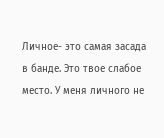Личное- это самая засада в банде. Это твое слабое место. У меня личного не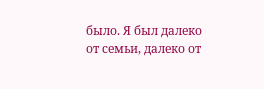было. Я был далеко от семьи, далеко от